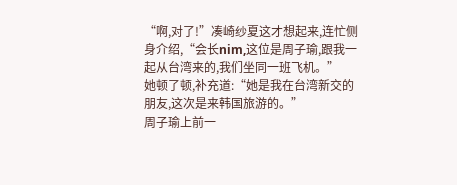“啊,对了!”凑崎纱夏这才想起来,连忙侧身介绍,“会长nim,这位是周子瑜,跟我一起从台湾来的,我们坐同一班飞机。”
她顿了顿,补充道:“她是我在台湾新交的朋友,这次是来韩国旅游的。”
周子瑜上前一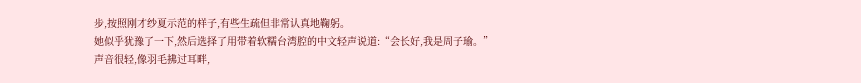步,按照刚才纱夏示范的样子,有些生疏但非常认真地鞠躬。
她似乎犹豫了一下,然后选择了用带着软糯台湾腔的中文轻声说道:“会长好,我是周子瑜。”
声音很轻,像羽毛拂过耳畔,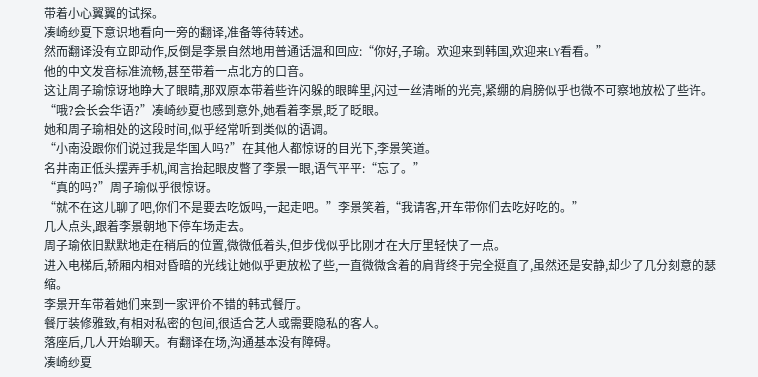带着小心翼翼的试探。
凑崎纱夏下意识地看向一旁的翻译,准备等待转述。
然而翻译没有立即动作,反倒是李景自然地用普通话温和回应:“你好,子瑜。欢迎来到韩国,欢迎来LY看看。”
他的中文发音标准流畅,甚至带着一点北方的口音。
这让周子瑜惊讶地睁大了眼睛,那双原本带着些许闪躲的眼眸里,闪过一丝清晰的光亮,紧绷的肩膀似乎也微不可察地放松了些许。
“哦?会长会华语?”凑崎纱夏也感到意外,她看着李景,眨了眨眼。
她和周子瑜相处的这段时间,似乎经常听到类似的语调。
“小南没跟你们说过我是华国人吗?”在其他人都惊讶的目光下,李景笑道。
名井南正低头摆弄手机,闻言抬起眼皮瞥了李景一眼,语气平平:“忘了。”
“真的吗?”周子瑜似乎很惊讶。
“就不在这儿聊了吧,你们不是要去吃饭吗,一起走吧。”李景笑着,“我请客,开车带你们去吃好吃的。”
几人点头,跟着李景朝地下停车场走去。
周子瑜依旧默默地走在稍后的位置,微微低着头,但步伐似乎比刚才在大厅里轻快了一点。
进入电梯后,轿厢内相对昏暗的光线让她似乎更放松了些,一直微微含着的肩背终于完全挺直了,虽然还是安静,却少了几分刻意的瑟缩。
李景开车带着她们来到一家评价不错的韩式餐厅。
餐厅装修雅致,有相对私密的包间,很适合艺人或需要隐私的客人。
落座后,几人开始聊天。有翻译在场,沟通基本没有障碍。
凑崎纱夏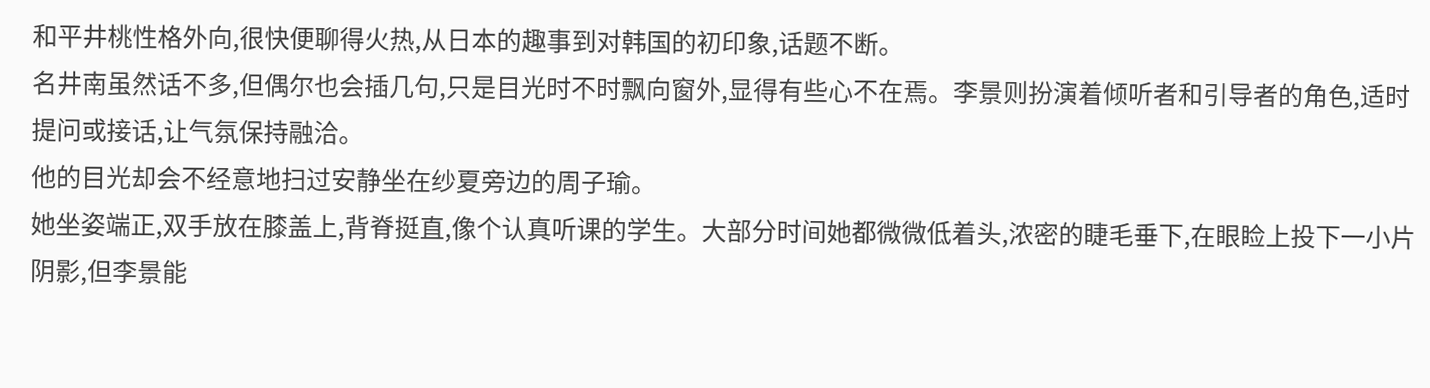和平井桃性格外向,很快便聊得火热,从日本的趣事到对韩国的初印象,话题不断。
名井南虽然话不多,但偶尔也会插几句,只是目光时不时飘向窗外,显得有些心不在焉。李景则扮演着倾听者和引导者的角色,适时提问或接话,让气氛保持融洽。
他的目光却会不经意地扫过安静坐在纱夏旁边的周子瑜。
她坐姿端正,双手放在膝盖上,背脊挺直,像个认真听课的学生。大部分时间她都微微低着头,浓密的睫毛垂下,在眼睑上投下一小片阴影,但李景能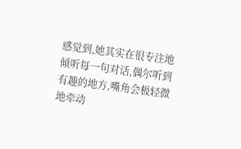感觉到,她其实在很专注地倾听每一句对话,偶尔听到有趣的地方,嘴角会极轻微地牵动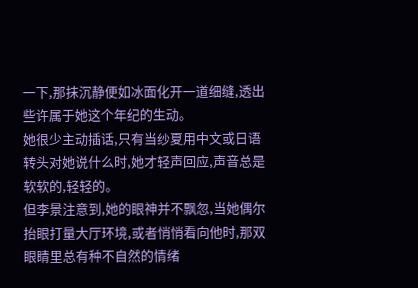一下,那抹沉静便如冰面化开一道细缝,透出些许属于她这个年纪的生动。
她很少主动插话,只有当纱夏用中文或日语转头对她说什么时,她才轻声回应,声音总是软软的,轻轻的。
但李景注意到,她的眼神并不飘忽,当她偶尔抬眼打量大厅环境,或者悄悄看向他时,那双眼睛里总有种不自然的情绪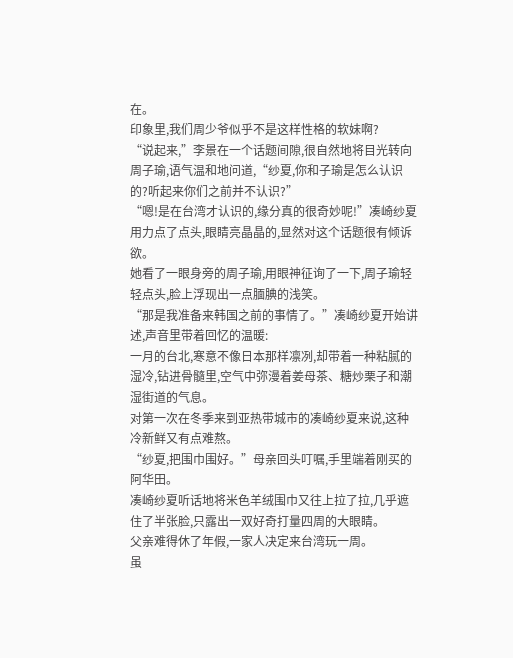在。
印象里,我们周少爷似乎不是这样性格的软妹啊?
“说起来,”李景在一个话题间隙,很自然地将目光转向周子瑜,语气温和地问道,“纱夏,你和子瑜是怎么认识的?听起来你们之前并不认识?”
“嗯!是在台湾才认识的,缘分真的很奇妙呢!”凑崎纱夏用力点了点头,眼睛亮晶晶的,显然对这个话题很有倾诉欲。
她看了一眼身旁的周子瑜,用眼神征询了一下,周子瑜轻轻点头,脸上浮现出一点腼腆的浅笑。
“那是我准备来韩国之前的事情了。”凑崎纱夏开始讲述,声音里带着回忆的温暖:
一月的台北,寒意不像日本那样凛冽,却带着一种粘腻的湿冷,钻进骨髓里,空气中弥漫着姜母茶、糖炒栗子和潮湿街道的气息。
对第一次在冬季来到亚热带城市的凑崎纱夏来说,这种冷新鲜又有点难熬。
“纱夏,把围巾围好。”母亲回头叮嘱,手里端着刚买的阿华田。
凑崎纱夏听话地将米色羊绒围巾又往上拉了拉,几乎遮住了半张脸,只露出一双好奇打量四周的大眼睛。
父亲难得休了年假,一家人决定来台湾玩一周。
虽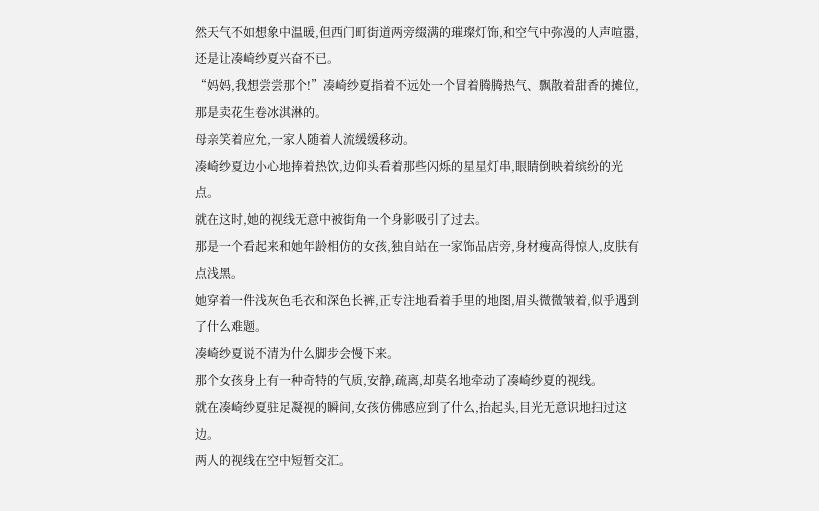然天气不如想象中温暖,但西门町街道两旁缀满的璀璨灯饰,和空气中弥漫的人声喧嚣,还是让凑崎纱夏兴奋不已。
“妈妈,我想尝尝那个!”凑崎纱夏指着不远处一个冒着腾腾热气、飘散着甜香的摊位,那是卖花生卷冰淇淋的。
母亲笑着应允,一家人随着人流缓缓移动。
凑崎纱夏边小心地捧着热饮,边仰头看着那些闪烁的星星灯串,眼睛倒映着缤纷的光点。
就在这时,她的视线无意中被街角一个身影吸引了过去。
那是一个看起来和她年龄相仿的女孩,独自站在一家饰品店旁,身材瘦高得惊人,皮肤有点浅黑。
她穿着一件浅灰色毛衣和深色长裤,正专注地看着手里的地图,眉头微微皱着,似乎遇到了什么难题。
凑崎纱夏说不清为什么脚步会慢下来。
那个女孩身上有一种奇特的气质,安静,疏离,却莫名地牵动了凑崎纱夏的视线。
就在凑崎纱夏驻足凝视的瞬间,女孩仿佛感应到了什么,抬起头,目光无意识地扫过这边。
两人的视线在空中短暂交汇。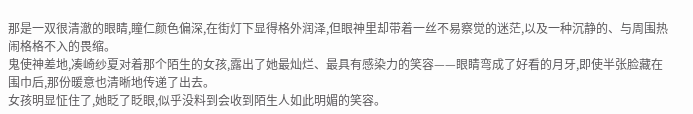那是一双很清澈的眼睛,瞳仁颜色偏深,在街灯下显得格外润泽,但眼神里却带着一丝不易察觉的迷茫,以及一种沉静的、与周围热闹格格不入的畏缩。
鬼使神差地,凑崎纱夏对着那个陌生的女孩,露出了她最灿烂、最具有感染力的笑容——眼睛弯成了好看的月牙,即使半张脸藏在围巾后,那份暖意也清晰地传递了出去。
女孩明显怔住了,她眨了眨眼,似乎没料到会收到陌生人如此明媚的笑容。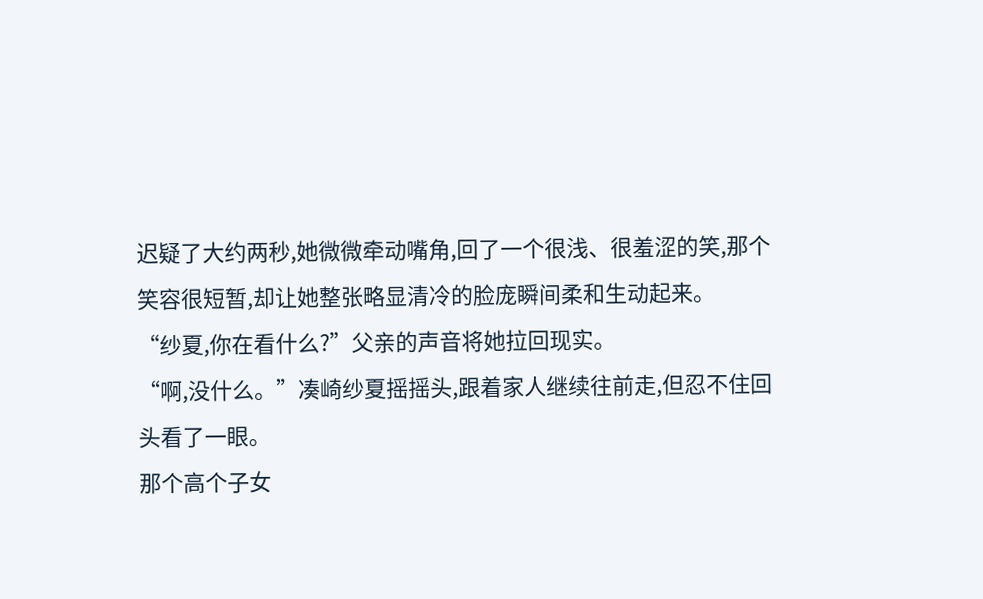迟疑了大约两秒,她微微牵动嘴角,回了一个很浅、很羞涩的笑,那个笑容很短暂,却让她整张略显清冷的脸庞瞬间柔和生动起来。
“纱夏,你在看什么?”父亲的声音将她拉回现实。
“啊,没什么。”凑崎纱夏摇摇头,跟着家人继续往前走,但忍不住回头看了一眼。
那个高个子女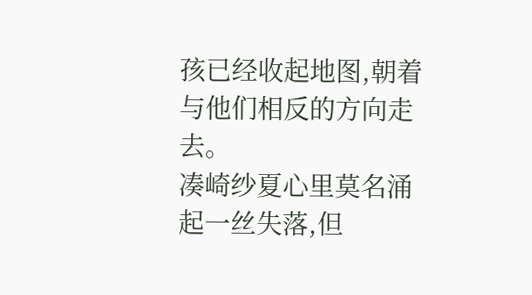孩已经收起地图,朝着与他们相反的方向走去。
凑崎纱夏心里莫名涌起一丝失落,但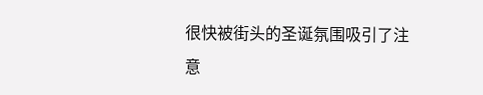很快被街头的圣诞氛围吸引了注意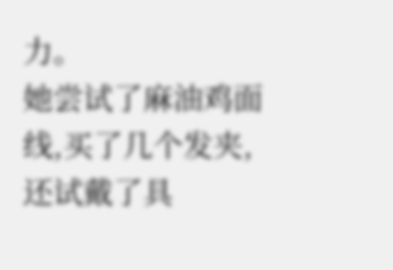力。
她尝试了麻油鸡面线,买了几个发夹,还试戴了具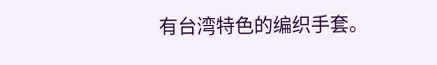有台湾特色的编织手套。